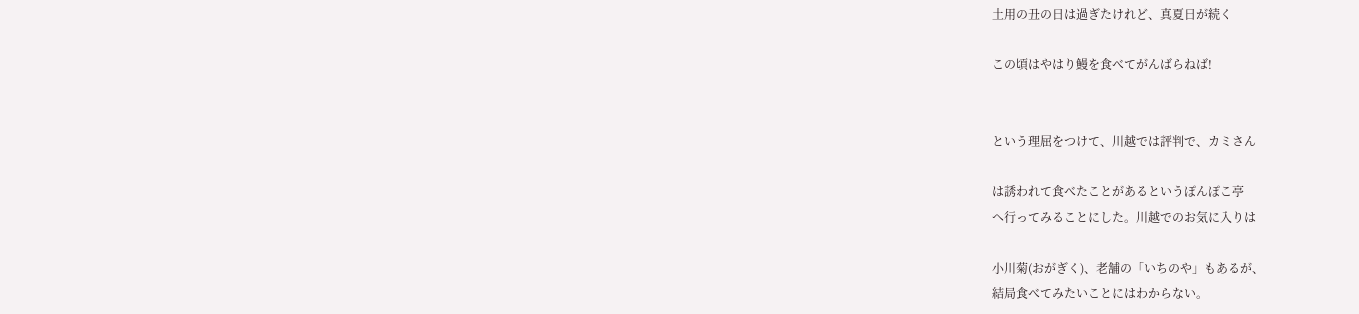土用の丑の日は過ぎたけれど、真夏日が続く

この頃はやはり鰻を食べてがんばらねば!


という理屈をつけて、川越では評判で、カミさん

は誘われて食べたことがあるというぽんぽこ亭
へ行ってみることにした。川越でのお気に入りは

小川菊(おがぎく)、老舗の「いちのや」もあるが、
結局食べてみたいことにはわからない。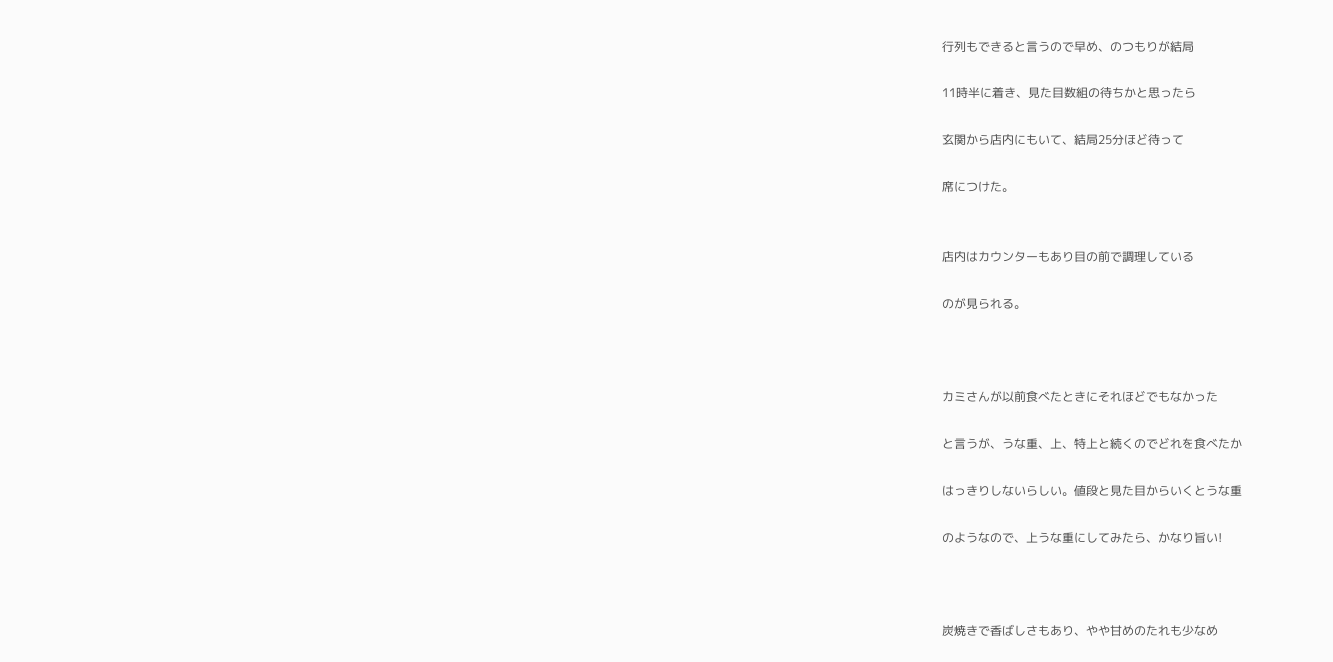行列もできると言うので早め、のつもりが結局

11時半に着き、見た目数組の待ちかと思ったら

玄関から店内にもいて、結局25分ほど待って

席につけた。


店内はカウンターもあり目の前で調理している

のが見られる。



カミさんが以前食べたときにそれほどでもなかった

と言うが、うな重、上、特上と続くのでどれを食べたか

はっきりしないらしい。値段と見た目からいくとうな重

のようなので、上うな重にしてみたら、かなり旨い!



炭焼きで香ばしさもあり、やや甘めのたれも少なめ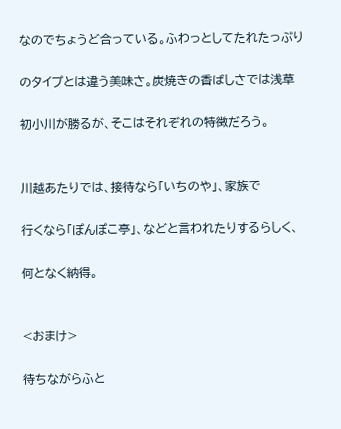なのでちょうど合っている。ふわっとしてたれたっぷり

のタイプとは違う美味さ。炭焼きの香ばしさでは浅草

初小川が勝るが、そこはそれぞれの特徴だろう。


川越あたりでは、接待なら「いちのや」、家族で

行くなら「ぽんぽこ亭」、などと言われたりするらしく、

何となく納得。


<おまけ>

待ちながらふと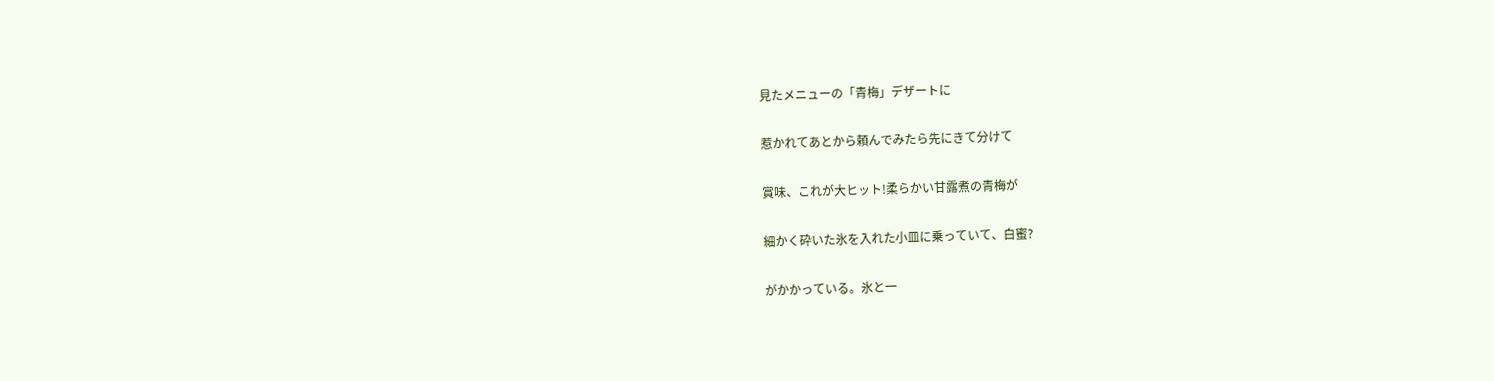見たメニューの「青梅」デザートに

惹かれてあとから頼んでみたら先にきて分けて

賞味、これが大ヒット!柔らかい甘露煮の青梅が

細かく砕いた氷を入れた小皿に乗っていて、白蜜?

がかかっている。氷と一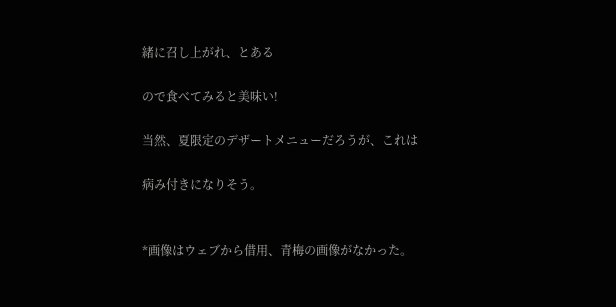緒に召し上がれ、とある

ので食べてみると美味い!

当然、夏限定のデザートメニューだろうが、これは

病み付きになりそう。


*画像はウェブから借用、青梅の画像がなかった。